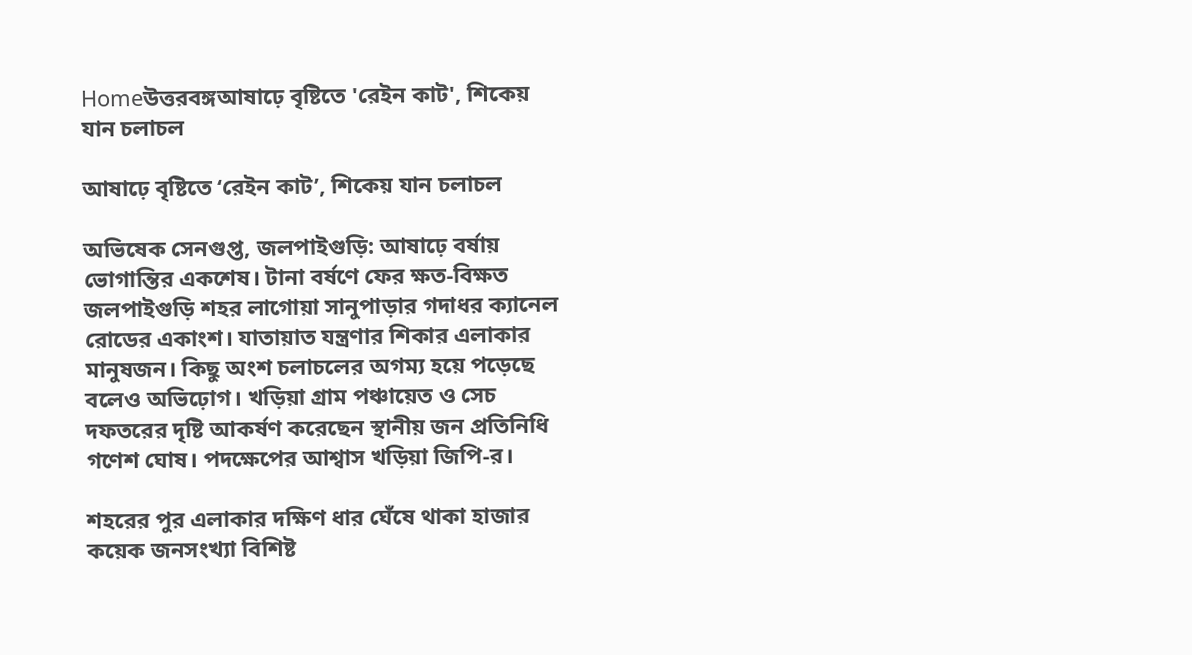Homeউত্তরবঙ্গআষাঢ়ে বৃষ্টিতে 'রেইন কাট', শিকেয় যান চলাচল

আষাঢ়ে বৃষ্টিতে ‘রেইন কাট’, শিকেয় যান চলাচল

অভিষেক সেনগুপ্ত, জলপাইগুড়ি: আষাঢ়ে বর্ষায় ভোগান্তির একশেষ। টানা বর্ষণে ফের ক্ষত-বিক্ষত জলপাইগুড়ি শহর লাগোয়া সানুপাড়ার গদাধর ক্যানেল রোডের একাংশ। যাতায়াত যন্ত্রণার শিকার এলাকার মানুষজন। কিছু অংশ চলাচলের অগম্য হয়ে পড়েছে বলেও অভিঢ়োগ। খড়িয়া গ্রাম পঞ্চায়েত ও সেচ দফতরের দৃষ্টি আকর্ষণ করেছেন স্থানীয় জন প্রতিনিধি গণেশ ঘোষ। পদক্ষেপের আশ্বাস খড়িয়া জিপি-র।

শহরের পুর এলাকার দক্ষিণ ধার ঘেঁষে থাকা হাজার কয়েক জনসংখ্যা বিশিষ্ট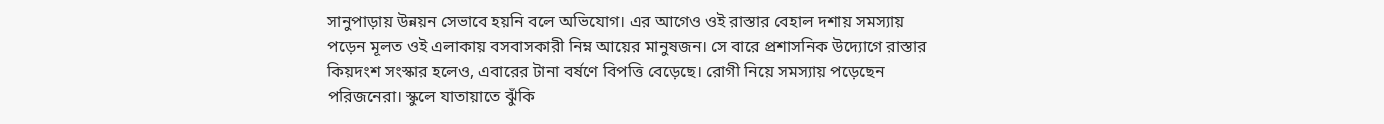সানুপাড়ায় উন্নয়ন সেভাবে হয়নি বলে অভিযোগ। এর আগেও ওই রাস্তার বেহাল দশায় সমস্যায় পড়েন মূলত ওই এলাকায় বসবাসকারী নিম্ন আয়ের মানুষজন। সে বারে প্রশাসনিক উদ্যোগে রাস্তার কিয়দংশ সংস্কার হলেও, এবারের টানা বর্ষণে বিপত্তি বেড়েছে। রোগী নিয়ে সমস্যায় পড়েছেন পরিজনেরা। স্কুলে যাতায়াতে ঝুঁকি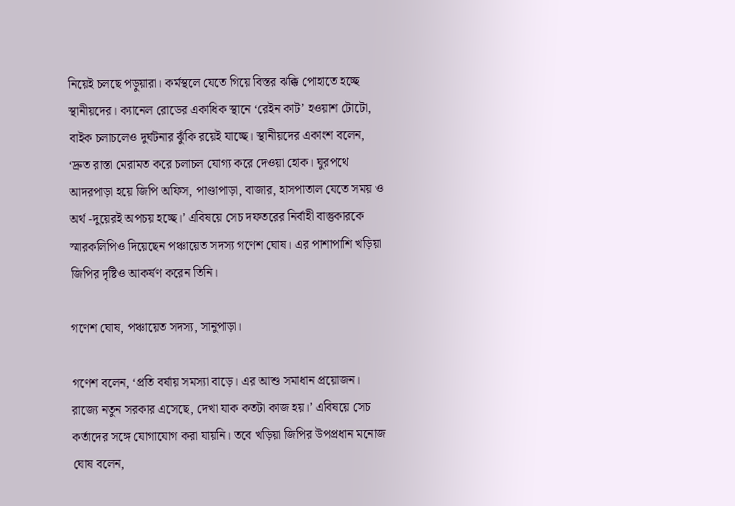নিয়েই চলছে পড়ুয়ারা। কর্মস্থলে যেতে গিয়ে বিস্তর ঝক্কি পোহাতে হচ্ছে স্থানীয়দের। ক্যানেল রোডের একাধিক স্থানে ‘রেইন কাট’ হওয়াশ টোটো, বাইক চলাচলেও দুর্ঘটনার ঝুঁকি রয়েই যাচ্ছে। স্থানীয়দের একাংশ বলেন, ‘দ্রুত রাস্তা মেরামত করে চলাচল যোগ্য করে দেওয়া হোক। ঘুরপথে আদরপাড়া হয়ে জিপি অফিস, পাণ্ডাপাড়া, বাজার, হাসপাতাল যেতে সময় ও অর্থ -দুয়েরই অপচয় হচ্ছে।’ এবিষয়ে সেচ দফতরের নির্বাহী বাস্তুকারকে স্মারকলিপিও দিয়েছেন পঞ্চায়েত সদস্য গণেশ ঘোষ। এর পাশাপাশি খড়িয়া জিপির দৃষ্টিও আকর্ষণ করেন তিনি।

গণেশ ঘোষ, পঞ্চায়েত সদস্য, সানুপাড়া।

গণেশ বলেন, ‘প্রতি বর্ষায় সমস্যা বাড়ে। এর আশু সমাধান প্রয়োজন। রাজ্যে নতুন সরকার এসেছে, দেখা যাক কতটা কাজ হয়।’ এবিষয়ে সেচ কর্তাদের সঙ্গে যোগাযোগ করা যায়নি। তবে খড়িয়া জিপির উপপ্রধান মনোজ ঘোষ বলেন,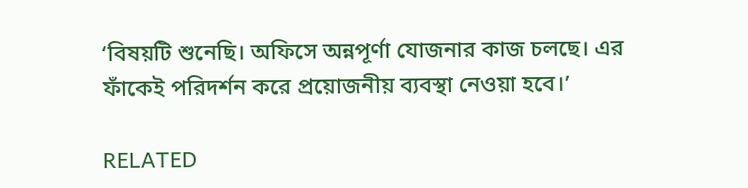‘বিষয়টি শুনেছি। অফিসে অন্নপূর্ণা যোজনার কাজ চলছে। এর ফাঁকেই পরিদর্শন করে প্রয়োজনীয় ব্যবস্থা নেওয়া হবে।’

RELATED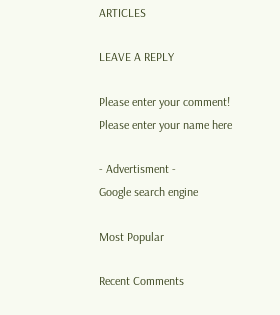ARTICLES

LEAVE A REPLY

Please enter your comment!
Please enter your name here

- Advertisment -
Google search engine

Most Popular

Recent Comments